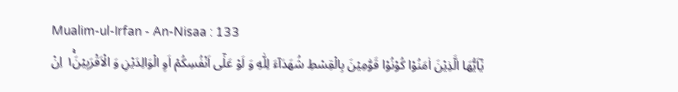Mualim-ul-Irfan - An-Nisaa : 133
یٰۤاَیُّهَا الَّذِیْنَ اٰمَنُوْا كُوْنُوْا قَوّٰمِیْنَ بِالْقِسْطِ شُهَدَآءَ لِلّٰهِ وَ لَوْ عَلٰۤى اَنْفُسِكُمْ اَوِ الْوَالِدَیْنِ وَ الْاَقْرَبِیْنَ١ۚ اِنْ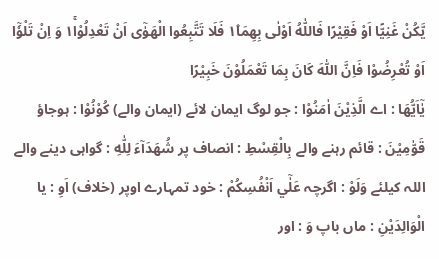یَّكُنْ غَنِیًّا اَوْ فَقِیْرًا فَاللّٰهُ اَوْلٰى بِهِمَا١۫ فَلَا تَتَّبِعُوا الْهَوٰۤى اَنْ تَعْدِلُوْا١ۚ وَ اِنْ تَلْوٗۤا اَوْ تُعْرِضُوْا فَاِنَّ اللّٰهَ كَانَ بِمَا تَعْمَلُوْنَ خَبِیْرًا
يٰٓاَيُّھَا : اے الَّذِيْنَ اٰمَنُوْا : جو لوگ ایمان لائے (ایمان والے) كُوْنُوْا : ہوجاؤ قَوّٰمِيْنَ : قائم رہنے والے بِالْقِسْطِ : انصاف پر شُهَدَآءَ لِلّٰهِ : گواہی دینے والے اللہ کیلئے وَلَوْ : اگرچہ عَلٰٓي اَنْفُسِكُمْ : خود تمہارے اوپر (خلاف) اَوِ : یا الْوَالِدَيْنِ : ماں باپ وَ : اور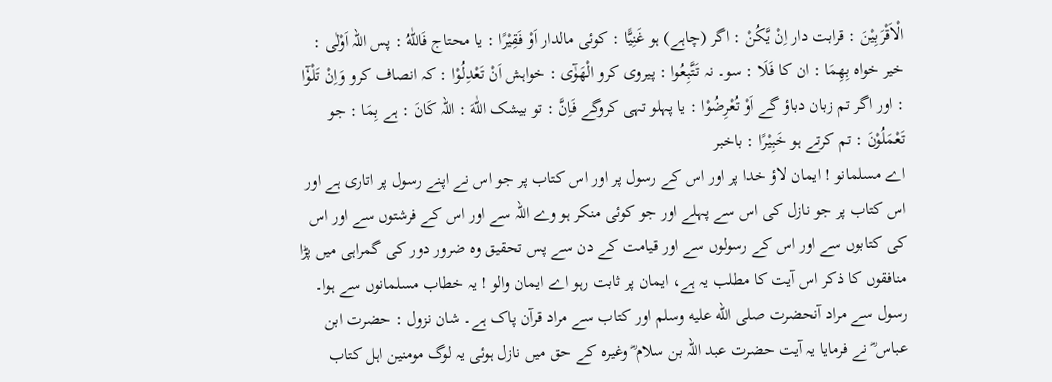الْاَقْرَبِيْنَ : قرابت دار اِنْ يَّكُنْ : اگر (چاہے) ہو غَنِيًّا : کوئی مالدار اَوْ فَقِيْرًا : یا محتاج فَاللّٰهُ : پس اللہ اَوْلٰى : خیر خواہ بِهِمَا : ان کا فَلَا : سو۔ نہ تَتَّبِعُوا : پیروی کرو الْهَوٰٓى : خواہش اَنْ تَعْدِلُوْا : کہ انصاف کرو وَاِنْ تَلْوٗٓا : اور اگر تم زبان دباؤ گے اَوْ تُعْرِضُوْا : یا پہلو تہی کروگے فَاِنَّ : تو بیشک اللّٰهَ : اللہ كَانَ : ہے بِمَا : جو تَعْمَلُوْنَ : تم کرتے ہو خَبِيْرًا : باخبر
اے مسلمانو ! ایمان لاؤ خدا پر اور اس کے رسول پر اور اس کتاب پر جو اس نے اپنے رسول پر اتاری ہے اور اس کتاب پر جو نازل کی اس سے پہلے اور جو کوئی منکر ہو وے اللہ سے اور اس کے فرشتوں سے اور اس کی کتابوں سے اور اس کے رسولوں سے اور قیامت کے دن سے پس تحقیق وہ ضرور دور کی گمراہی میں پڑا
منافقوں کا ذکر اس آیت کا مطلب یہ ہے، ایمان پر ثابت رہو اے ایمان والو ! یہ خطاب مسلمانوں سے ہوا۔ رسول سے مراد آنحضرت صلى الله عليه وسلم اور کتاب سے مراد قرآن پاک ہے۔ شان نزول : حضرت ابن عباس ؓ نے فرمایا یہ آیت حضرت عبد اللہ بن سلام ؓ وغیرہ کے حق میں نازل ہوئی یہ لوگ مومنین اہل کتاب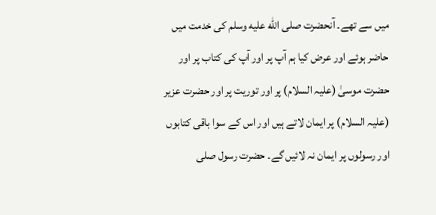میں سے تھے۔ آنحضرت صلى الله عليه وسلم کی خدمت میں حاضر ہوئے اور عرض کیا ہم آپ پر اور آپ کی کتاب پر اور حضرت موسیٰ (علیہ السلام) پر اور توریت پر اور حضرت عزیر (علیہ السلام) پر ایمان لاتے ہیں اور اس کے سوا باقی کتابوں اور رسولوں پر ایمان نہ لائیں گے۔ حضرت رسول صلى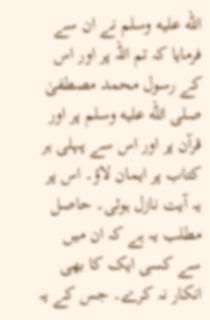الله عليه وسلم نے ان سے فرمایا کہ تم اللہ پر اور اس کے رسول محمد مصطفیٰ صلى الله عليه وسلم پر اور قرآن پر اور اس سے پہلی ہر کتاب پر ایمان لاؤ۔ اس پر یہ آیت نازل ہوئی۔ حاصل مطلب یہ ہے کہ ان میں سے کسی ایک کا بھی انکار نہ کرے۔ جس کے یہ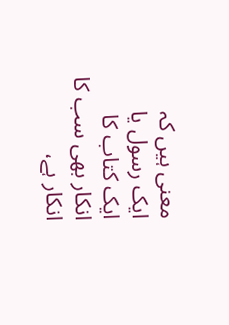معنی ہیں کہ ایک رسول یا ایک کتاب کا انکار بھی سب کا انکار ہے،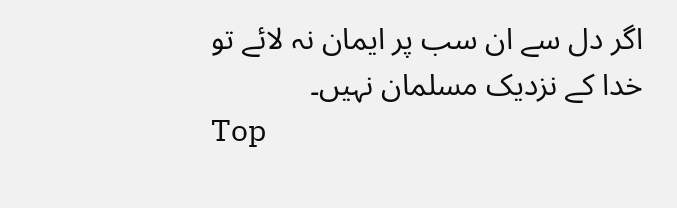اگر دل سے ان سب پر ایمان نہ لائے تو خدا کے نزدیک مسلمان نہیں۔
Top